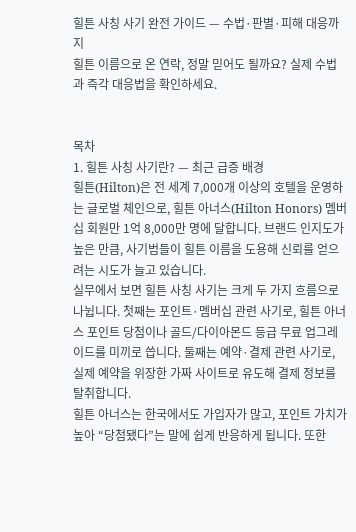힐튼 사칭 사기 완전 가이드 — 수법·판별·피해 대응까지
힐튼 이름으로 온 연락, 정말 믿어도 될까요? 실제 수법과 즉각 대응법을 확인하세요.


목차
1. 힐튼 사칭 사기란? — 최근 급증 배경
힐튼(Hilton)은 전 세계 7,000개 이상의 호텔을 운영하는 글로벌 체인으로, 힐튼 아너스(Hilton Honors) 멤버십 회원만 1억 8,000만 명에 달합니다. 브랜드 인지도가 높은 만큼, 사기범들이 힐튼 이름을 도용해 신뢰를 얻으려는 시도가 늘고 있습니다.
실무에서 보면 힐튼 사칭 사기는 크게 두 가지 흐름으로 나뉩니다. 첫째는 포인트·멤버십 관련 사기로, 힐튼 아너스 포인트 당첨이나 골드/다이아몬드 등급 무료 업그레이드를 미끼로 씁니다. 둘째는 예약·결제 관련 사기로, 실제 예약을 위장한 가짜 사이트로 유도해 결제 정보를 탈취합니다.
힐튼 아너스는 한국에서도 가입자가 많고, 포인트 가치가 높아 “당첨됐다”는 말에 쉽게 반응하게 됩니다. 또한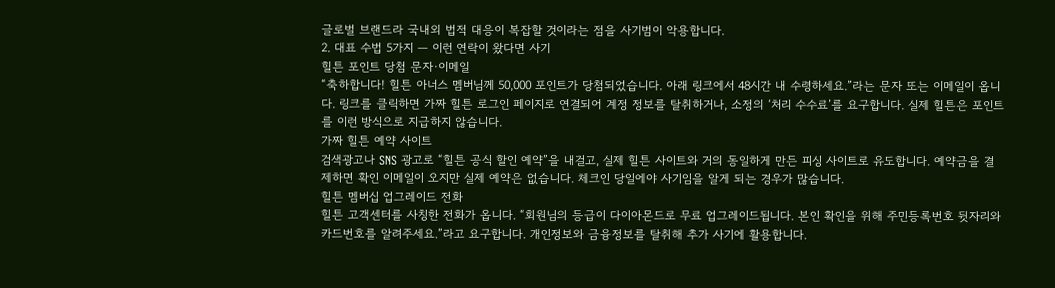글로벌 브랜드라 국내외 법적 대응이 복잡할 것이라는 점을 사기범이 악용합니다.
2. 대표 수법 5가지 — 이런 연락이 왔다면 사기
힐튼 포인트 당첨 문자·이메일
“축하합니다! 힐튼 아너스 멤버님께 50,000 포인트가 당첨되었습니다. 아래 링크에서 48시간 내 수령하세요.”라는 문자 또는 이메일이 옵니다. 링크를 클릭하면 가짜 힐튼 로그인 페이지로 연결되어 계정 정보를 탈취하거나, 소정의 ‘처리 수수료’를 요구합니다. 실제 힐튼은 포인트를 이런 방식으로 지급하지 않습니다.
가짜 힐튼 예약 사이트
검색광고나 SNS 광고로 “힐튼 공식 할인 예약”을 내걸고, 실제 힐튼 사이트와 거의 동일하게 만든 피싱 사이트로 유도합니다. 예약금을 결제하면 확인 이메일이 오지만 실제 예약은 없습니다. 체크인 당일에야 사기임을 알게 되는 경우가 많습니다.
힐튼 멤버십 업그레이드 전화
힐튼 고객센터를 사칭한 전화가 옵니다. “회원님의 등급이 다이아몬드로 무료 업그레이드됩니다. 본인 확인을 위해 주민등록번호 뒷자리와 카드번호를 알려주세요.”라고 요구합니다. 개인정보와 금융정보를 탈취해 추가 사기에 활용합니다.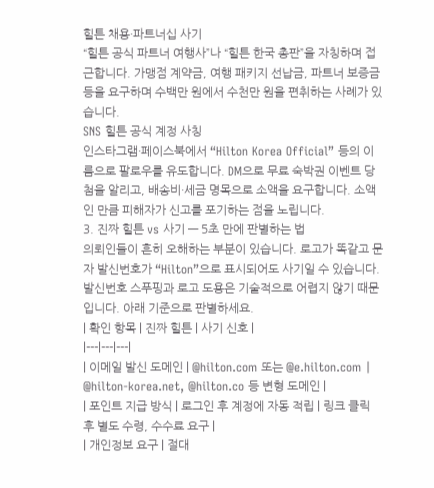힐튼 채용·파트너십 사기
“힐튼 공식 파트너 여행사”나 “힐튼 한국 총판”을 자칭하며 접근합니다. 가맹점 계약금, 여행 패키지 선납금, 파트너 보증금 등을 요구하며 수백만 원에서 수천만 원을 편취하는 사례가 있습니다.
SNS 힐튼 공식 계정 사칭
인스타그램·페이스북에서 “Hilton Korea Official” 등의 이름으로 팔로우를 유도합니다. DM으로 무료 숙박권 이벤트 당첨을 알리고, 배송비·세금 명목으로 소액을 요구합니다. 소액인 만큼 피해자가 신고를 포기하는 점을 노립니다.
3. 진짜 힐튼 vs 사기 — 5초 만에 판별하는 법
의뢰인들이 흔히 오해하는 부분이 있습니다. 로고가 똑같고 문자 발신번호가 “Hilton”으로 표시되어도 사기일 수 있습니다. 발신번호 스푸핑과 로고 도용은 기술적으로 어렵지 않기 때문입니다. 아래 기준으로 판별하세요.
| 확인 항목 | 진짜 힐튼 | 사기 신호 |
|---|---|---|
| 이메일 발신 도메인 | @hilton.com 또는 @e.hilton.com | @hilton-korea.net, @hilton.co 등 변형 도메인 |
| 포인트 지급 방식 | 로그인 후 계정에 자동 적립 | 링크 클릭 후 별도 수령, 수수료 요구 |
| 개인정보 요구 | 절대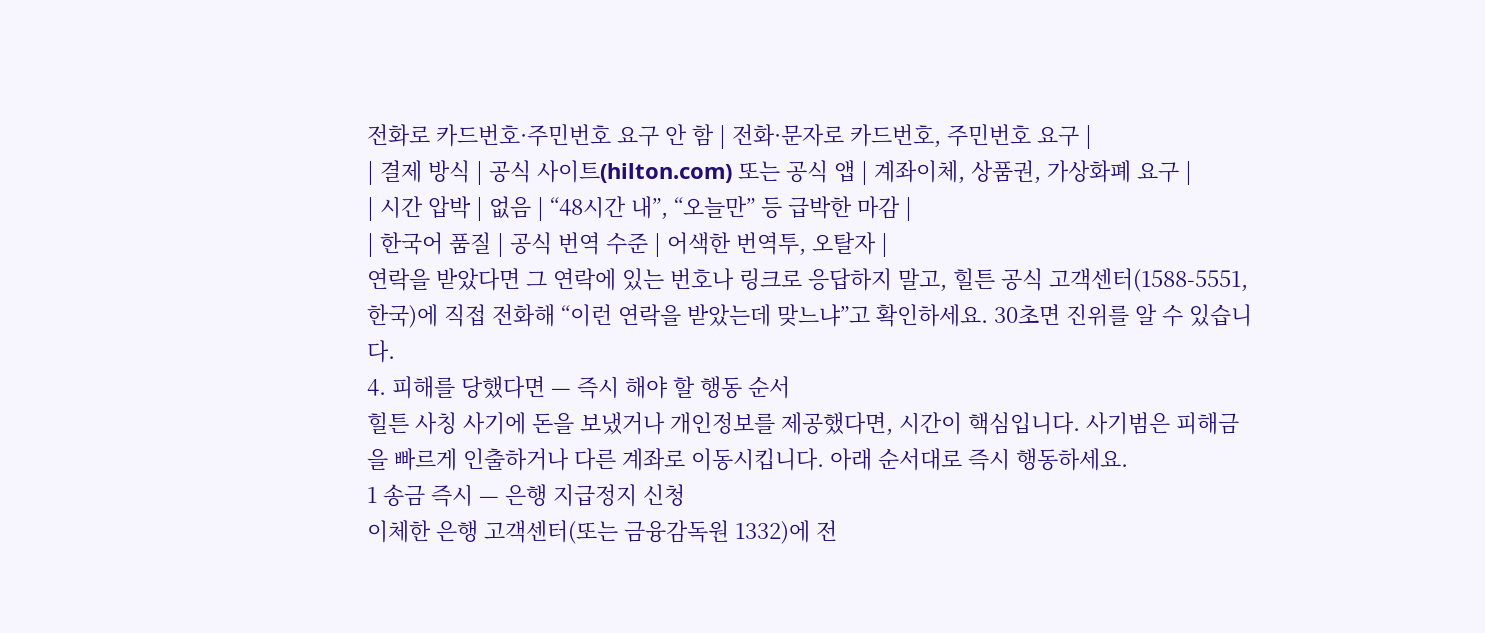전화로 카드번호·주민번호 요구 안 함 | 전화·문자로 카드번호, 주민번호 요구 |
| 결제 방식 | 공식 사이트(hilton.com) 또는 공식 앱 | 계좌이체, 상품권, 가상화폐 요구 |
| 시간 압박 | 없음 | “48시간 내”, “오늘만” 등 급박한 마감 |
| 한국어 품질 | 공식 번역 수준 | 어색한 번역투, 오탈자 |
연락을 받았다면 그 연락에 있는 번호나 링크로 응답하지 말고, 힐튼 공식 고객센터(1588-5551, 한국)에 직접 전화해 “이런 연락을 받았는데 맞느냐”고 확인하세요. 30초면 진위를 알 수 있습니다.
4. 피해를 당했다면 — 즉시 해야 할 행동 순서
힐튼 사칭 사기에 돈을 보냈거나 개인정보를 제공했다면, 시간이 핵심입니다. 사기범은 피해금을 빠르게 인출하거나 다른 계좌로 이동시킵니다. 아래 순서대로 즉시 행동하세요.
1 송금 즉시 — 은행 지급정지 신청
이체한 은행 고객센터(또는 금융감독원 1332)에 전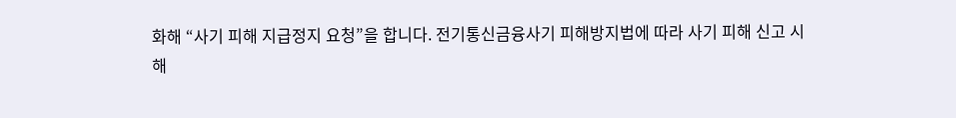화해 “사기 피해 지급정지 요청”을 합니다. 전기통신금융사기 피해방지법에 따라 사기 피해 신고 시 해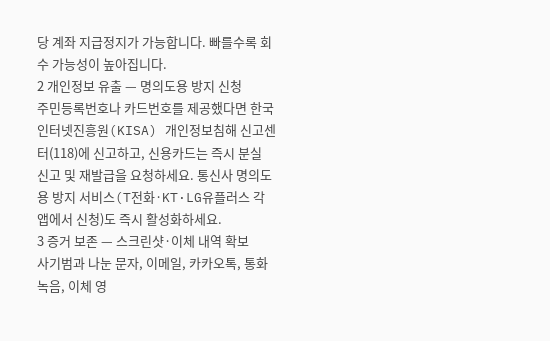당 계좌 지급정지가 가능합니다. 빠를수록 회수 가능성이 높아집니다.
2 개인정보 유출 — 명의도용 방지 신청
주민등록번호나 카드번호를 제공했다면 한국인터넷진흥원(KISA) 개인정보침해 신고센터(118)에 신고하고, 신용카드는 즉시 분실 신고 및 재발급을 요청하세요. 통신사 명의도용 방지 서비스(T전화·KT·LG유플러스 각 앱에서 신청)도 즉시 활성화하세요.
3 증거 보존 — 스크린샷·이체 내역 확보
사기범과 나눈 문자, 이메일, 카카오톡, 통화 녹음, 이체 영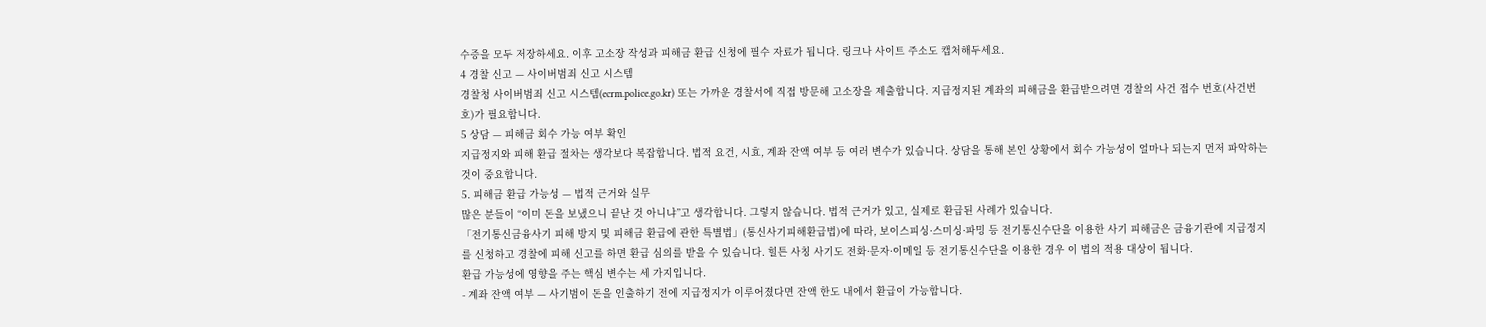수증을 모두 저장하세요. 이후 고소장 작성과 피해금 환급 신청에 필수 자료가 됩니다. 링크나 사이트 주소도 캡처해두세요.
4 경찰 신고 — 사이버범죄 신고 시스템
경찰청 사이버범죄 신고 시스템(ecrm.police.go.kr) 또는 가까운 경찰서에 직접 방문해 고소장을 제출합니다. 지급정지된 계좌의 피해금을 환급받으려면 경찰의 사건 접수 번호(사건번호)가 필요합니다.
5 상담 — 피해금 회수 가능 여부 확인
지급정지와 피해 환급 절차는 생각보다 복잡합니다. 법적 요건, 시효, 계좌 잔액 여부 등 여러 변수가 있습니다. 상담을 통해 본인 상황에서 회수 가능성이 얼마나 되는지 먼저 파악하는 것이 중요합니다.
5. 피해금 환급 가능성 — 법적 근거와 실무
많은 분들이 “이미 돈을 보냈으니 끝난 것 아니냐”고 생각합니다. 그렇지 않습니다. 법적 근거가 있고, 실제로 환급된 사례가 있습니다.
「전기통신금융사기 피해 방지 및 피해금 환급에 관한 특별법」(통신사기피해환급법)에 따라, 보이스피싱·스미싱·파밍 등 전기통신수단을 이용한 사기 피해금은 금융기관에 지급정지를 신청하고 경찰에 피해 신고를 하면 환급 심의를 받을 수 있습니다. 힐튼 사칭 사기도 전화·문자·이메일 등 전기통신수단을 이용한 경우 이 법의 적용 대상이 됩니다.
환급 가능성에 영향을 주는 핵심 변수는 세 가지입니다.
- 계좌 잔액 여부 — 사기범이 돈을 인출하기 전에 지급정지가 이루어졌다면 잔액 한도 내에서 환급이 가능합니다.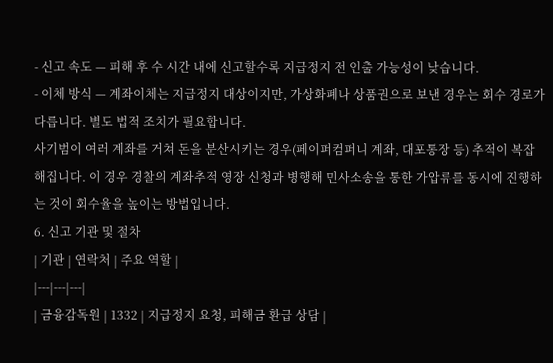- 신고 속도 — 피해 후 수 시간 내에 신고할수록 지급정지 전 인출 가능성이 낮습니다.
- 이체 방식 — 계좌이체는 지급정지 대상이지만, 가상화폐나 상품권으로 보낸 경우는 회수 경로가 다릅니다. 별도 법적 조치가 필요합니다.
사기범이 여러 계좌를 거쳐 돈을 분산시키는 경우(페이퍼컴퍼니 계좌, 대포통장 등) 추적이 복잡해집니다. 이 경우 경찰의 계좌추적 영장 신청과 병행해 민사소송을 통한 가압류를 동시에 진행하는 것이 회수율을 높이는 방법입니다.
6. 신고 기관 및 절차
| 기관 | 연락처 | 주요 역할 |
|---|---|---|
| 금융감독원 | 1332 | 지급정지 요청, 피해금 환급 상담 |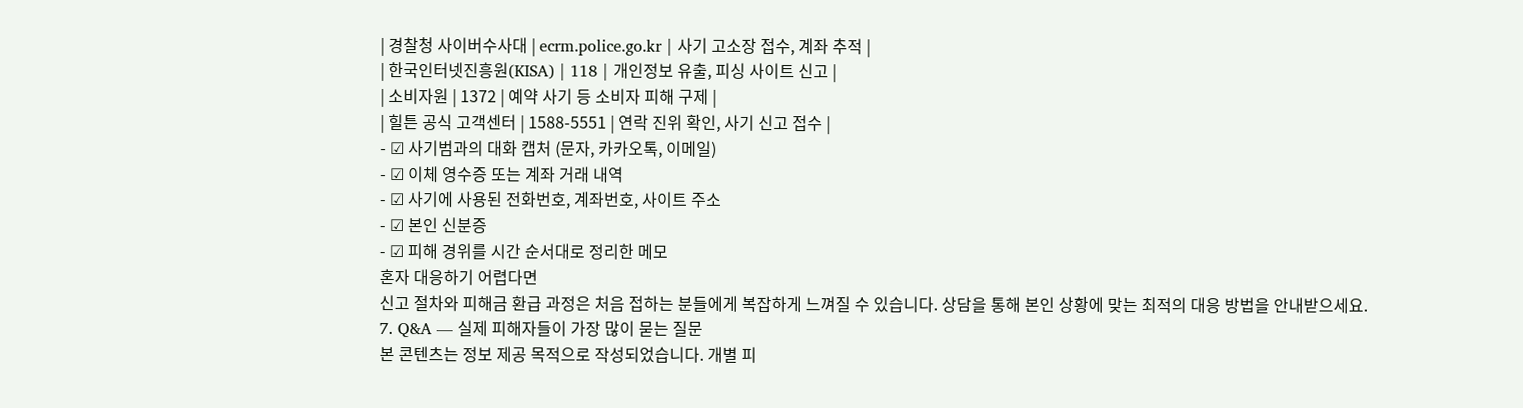| 경찰청 사이버수사대 | ecrm.police.go.kr | 사기 고소장 접수, 계좌 추적 |
| 한국인터넷진흥원(KISA) | 118 | 개인정보 유출, 피싱 사이트 신고 |
| 소비자원 | 1372 | 예약 사기 등 소비자 피해 구제 |
| 힐튼 공식 고객센터 | 1588-5551 | 연락 진위 확인, 사기 신고 접수 |
- ☑ 사기범과의 대화 캡처 (문자, 카카오톡, 이메일)
- ☑ 이체 영수증 또는 계좌 거래 내역
- ☑ 사기에 사용된 전화번호, 계좌번호, 사이트 주소
- ☑ 본인 신분증
- ☑ 피해 경위를 시간 순서대로 정리한 메모
혼자 대응하기 어렵다면
신고 절차와 피해금 환급 과정은 처음 접하는 분들에게 복잡하게 느껴질 수 있습니다. 상담을 통해 본인 상황에 맞는 최적의 대응 방법을 안내받으세요.
7. Q&A — 실제 피해자들이 가장 많이 묻는 질문
본 콘텐츠는 정보 제공 목적으로 작성되었습니다. 개별 피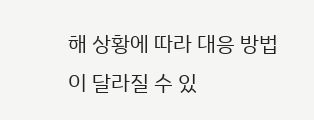해 상황에 따라 대응 방법이 달라질 수 있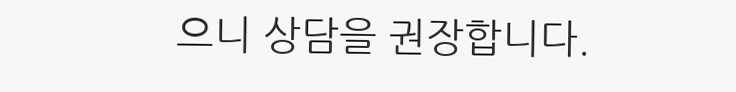으니 상담을 권장합니다.